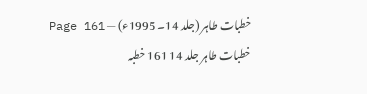خطبات طاہر (جلد 14۔ 1995ء) — Page 161
خطبات طاہر جلد 14 161 خطبہ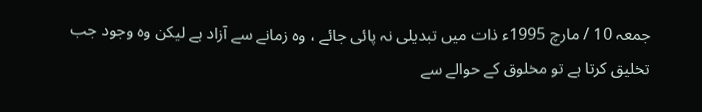جمعہ 10 / مارچ 1995ء ذات میں تبدیلی نہ پائی جائے ، وہ زمانے سے آزاد ہے لیکن وہ وجود جب تخلیق کرتا ہے تو مخلوق کے حوالے سے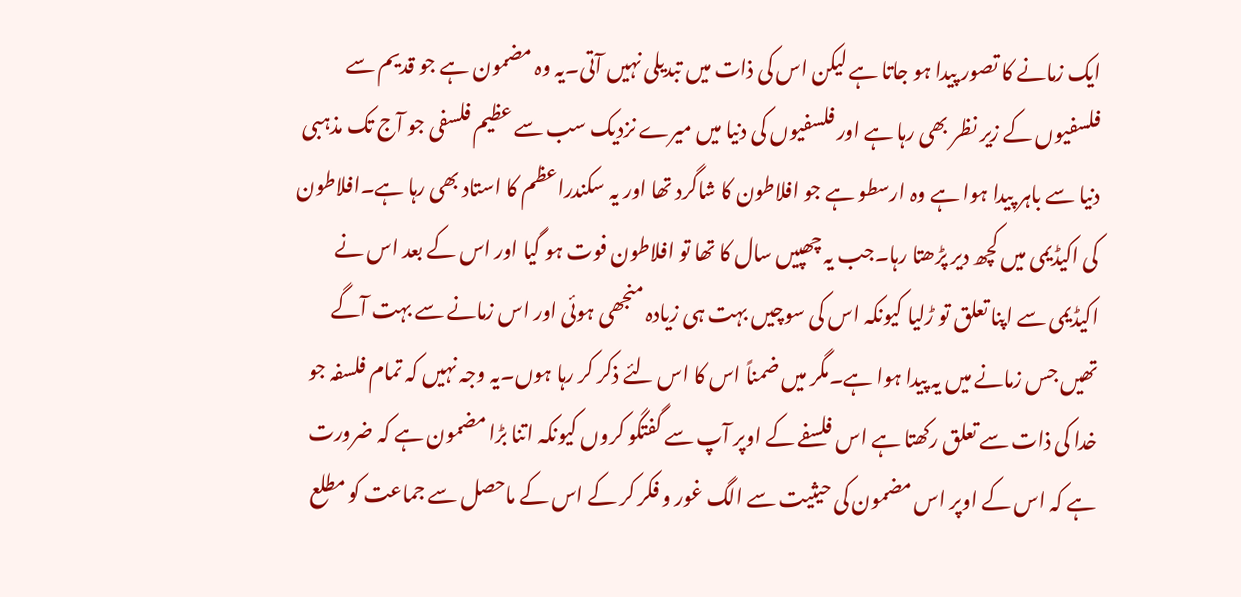ایک زمانے کا تصور پیدا ہو جاتا ہے لیکن اس کی ذات میں تبدیلی نہیں آتی۔یہ وہ مضمون ہے جو قدیم سے فلسفیوں کے زیر نظر بھی رہا ہے اور فلسفیوں کی دنیا میں میرے نزدیک سب سے عظیم فلسفی جو آج تک مذہبی دنیا سے باہر پیدا ہوا ہے وہ ارسطو ہے جو افلاطون کا شاگرد تھا اور یہ سکندراعظم کا استاد بھی رہا ہے۔افلاطون کی اکیڈیمی میں کچھ دیر پڑھتا رہا۔جب یہ چھپیں سال کا تھا تو افلاطون فوت ہو گیا اور اس کے بعد اس نے اکیڈیمی سے اپنا تعلق تو ڑلیا کیونکہ اس کی سوچیں بہت ہی زیادہ منجھی ہوئی اور اس زمانے سے بہت آگے تھیں جس زمانے میں یہ پیدا ہوا ہے۔مگر میں ضمناً اس کا اس لئے ذکر کر رہا ہوں۔یہ وجہ نہیں کہ تمام فلسفہ جو خدا کی ذات سے تعلق رکھتا ہے اس فلسفے کے اوپر آپ سے گفتگو کروں کیونکہ اتنا بڑا مضمون ہے کہ ضرورت ہے کہ اس کے اوپر اس مضمون کی حیثیت سے الگ غور و فکر کر کے اس کے ماحصل سے جماعت کو مطلع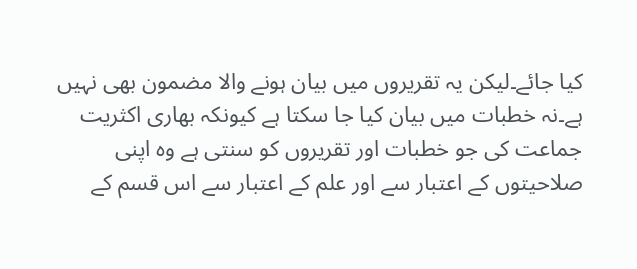کیا جائے۔لیکن یہ تقریروں میں بیان ہونے والا مضمون بھی نہیں ہے۔نہ خطبات میں بیان کیا جا سکتا ہے کیونکہ بھاری اکثریت جماعت کی جو خطبات اور تقریروں کو سنتی ہے وہ اپنی صلاحیتوں کے اعتبار سے اور علم کے اعتبار سے اس قسم کے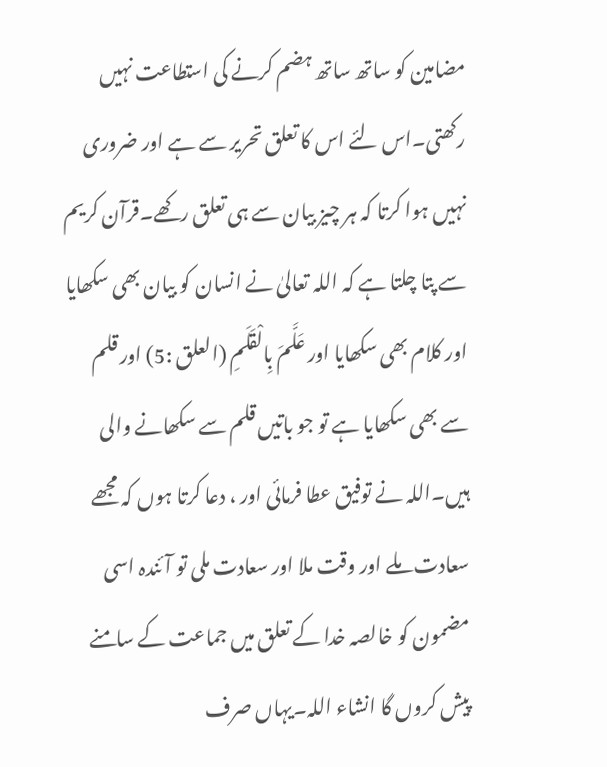مضامین کو ساتھ ساتھ ہضم کرنے کی استطاعت نہیں رکھتی۔اس لئے اس کا تعلق تحریر سے ہے اور ضروری نہیں ہوا کرتا کہ ہر چیز بیان سے ہی تعلق رکھے۔قرآن کریم سے پتا چلتا ہے کہ اللہ تعالیٰ نے انسان کو بیان بھی سکھایا اور کلام بھی سکھایا اور عَلَّمَ بِالْقَلَمِ (العلق :5) اور قلم سے بھی سکھایا ہے تو جو باتیں قلم سے سکھانے والی ہیں۔اللہ نے توفیق عطا فرمائی اور ، دعا کرتا ہوں کہ مجھے سعادت ملے اور وقت ملا اور سعادت ملی تو آئندہ اسی مضمون کو خالصہ خدا کے تعلق میں جماعت کے سامنے پیش کروں گا انشاء اللہ۔یہاں صرف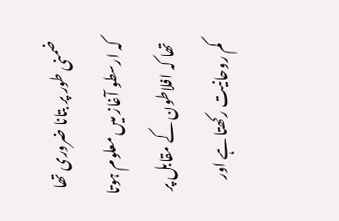ضمنی طور پر بتانا ضروری تھا کہ ارسطو آغاز میں معلوم ہوتا تھا کہ افلاطون کے مقابل پر کم روحانیت رکھتا ہے اور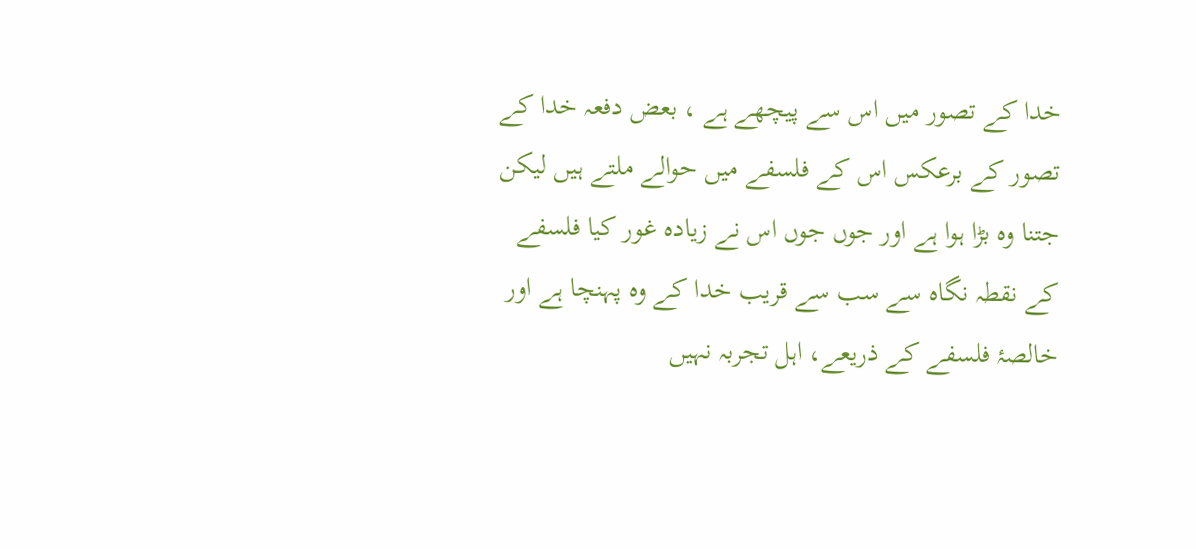خدا کے تصور میں اس سے پیچھے ہے ، بعض دفعہ خدا کے تصور کے برعکس اس کے فلسفے میں حوالے ملتے ہیں لیکن جتنا وہ بڑا ہوا ہے اور جوں جوں اس نے زیادہ غور کیا فلسفے کے نقطہ نگاہ سے سب سے قریب خدا کے وہ پہنچا ہے اور خالصۂ فلسفے کے ذریعے، اہل تجربہ نہیں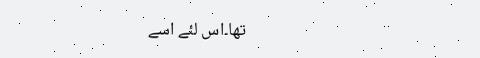تھا۔اس لئے اسے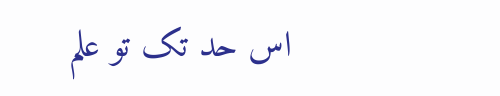اس حد تک تو علم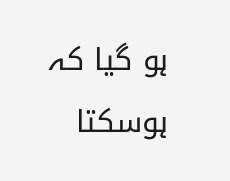ہو گیا کہ ہوسکتا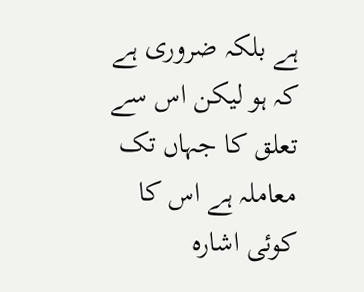ہے بلکہ ضروری ہے کہ ہو لیکن اس سے تعلق کا جہاں تک معاملہ ہے اس کا کوئی اشارہ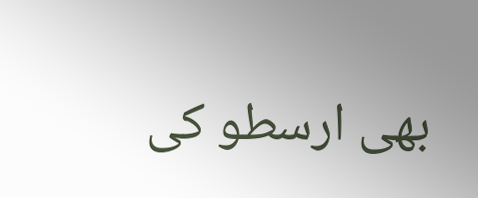بھی ارسطو کی